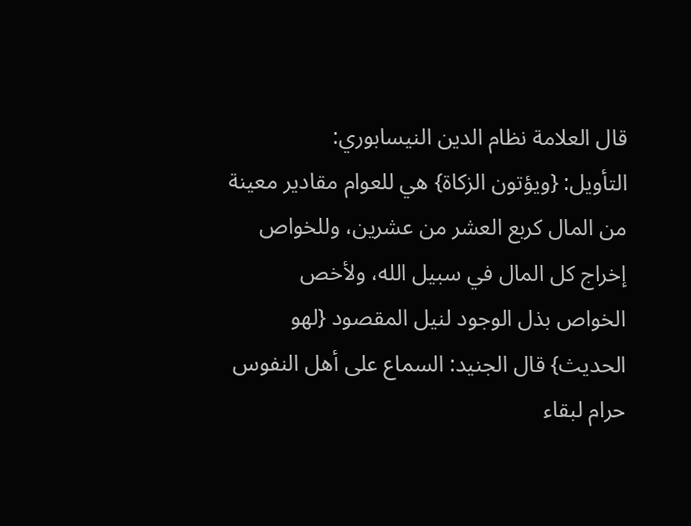قال العلامة نظام الدين النيسابوري:
التأويل: {ويؤتون الزكاة} هي للعوام مقادير معينة من المال كربع العشر من عشرين، وللخواص إخراج كل المال في سبيل الله، ولأخص الخواص بذل الوجود لنيل المقصود {لهو الحديث} قال الجنيد: السماع على أهل النفوس حرام لبقاء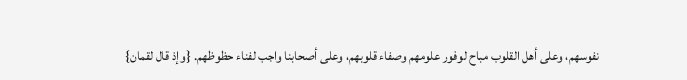نفوسهم، وعلى أهل القلوب مباح لوفور علومهم وصفاء قلوبهم، وعلى أصحابنا واجب لفناء حظوظهم. {وإذ قال لقمان}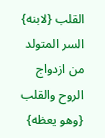القلب {لابنه} السر المتولد من ازدواج الروح والقلب {وهو يعظه}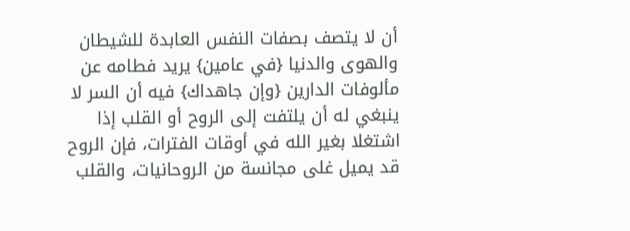أن لا يتصف بصفات النفس العابدة للشيطان والهوى والدنيا {في عامين} يريد فطامه عن مألوفات الدارين {وإن جاهداك} فيه أن السر لا ينبغي له أن يلتفت إلى الروح أو القلب إذا اشتغلا بغير الله في أوقات الفترات، فإن الروح قد يميل غلى مجانسة من الروحانيات، والقلب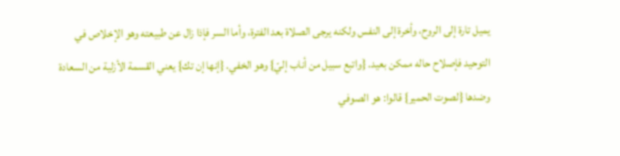يميل تارة إلى الروح، وأخرة إلى النفس ولكنه يرجى الصلاة بعد الفترة، وأما السر فإذا زال عن طبيعته وهو الإخلاص في التوحيد فإصلاح حاله ممكن بعيد. {واتبع سبيل من أناب إليّ} وهو الخفي. {إنها إن تك} يعني القسمة الأزلية من السعادة وضدها {لصوت الحمير} قالوا: هو الصوفي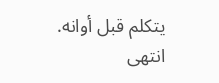يتكلم قبل أوانه. انتهى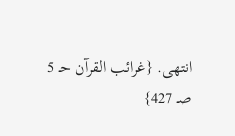انتهى. {غرائب القرآن حـ 5 صـ 427}